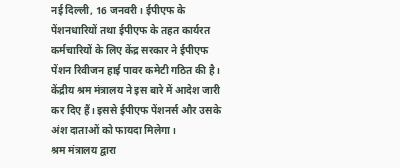नई दिल्ली, 16 जनवरी। ईपीएफ के पेंशनधारियों तथा ईपीएफ के तहत कार्यरत कर्मचारियों के लिए केंद्र सरकार ने ईपीएफ पेंशन रिवीजन हाई पावर कमेटी गठित की है। केंद्रीय श्रम मंत्रालय ने इस बारे में आदेश जारी कर दिए हैं। इससे ईपीएफ पेंशनर्स और उसके अंश दाताओं को फायदा मिलेगा।
श्रम मंत्रालय द्वारा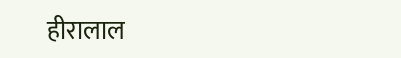हीरालाल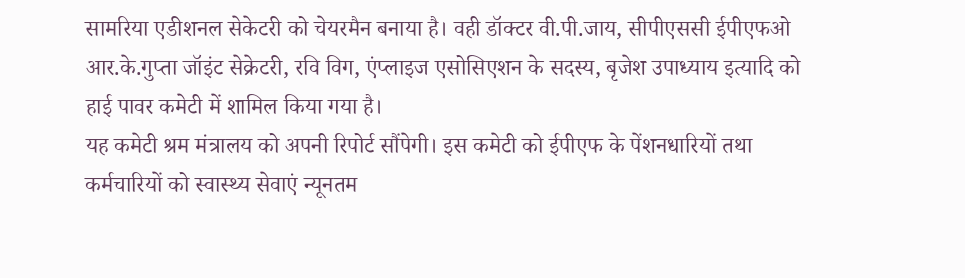सामरिया एडीशनल सेकेटरी को चेयरमैन बनाया है। वही डॉक्टर वी.पी.जाय, सीपीएससी ईपीएफओ आर.के.गुप्ता जॉइंट सेक्रेटरी, रवि विग, एंप्लाइज एसोसिएशन के सदस्य, बृजेश उपाध्याय इत्यादि को हाई पावर कमेटी में शामिल किया गया है।
यह कमेटी श्रम मंत्रालय को अपनी रिपोर्ट सौंपेगी। इस कमेटी को ईपीएफ के पेंशनधारियों तथा कर्मचारियों को स्वास्थ्य सेवाएं न्यूनतम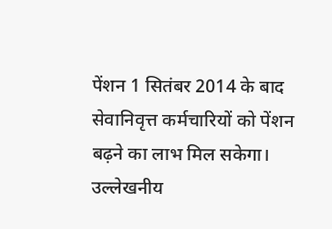पेंशन 1 सितंबर 2014 के बाद सेवानिवृत्त कर्मचारियों को पेंशन बढ़ने का लाभ मिल सकेगा।
उल्लेखनीय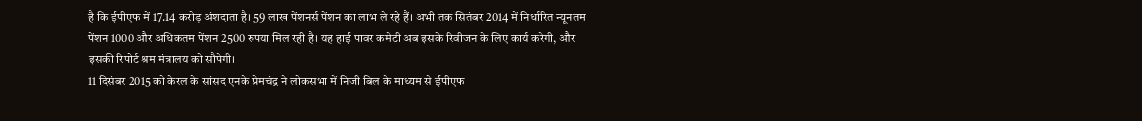है कि ईपीएफ में 17.14 करोड़ अंशदाता है। 59 लाख पेंशनर्स पेंशन का लाभ ले रहे हैं। अभी तक सितंबर 2014 में निर्धारित न्यूनतम पेंशन 1000 और अधिकतम पेंशन 2500 रुपया मिल रही है। यह हाई पावर कमेटी अब इसके रिवीजन के लिए कार्य करेगी, और इसकी रिपोर्ट श्रम मंत्रालय को सौपेगी।
11 दिसंबर 2015 को केरल के सांसद एनके प्रेमचंद्र ने लोकसभा में निजी बिल के माध्यम से ईपीएफ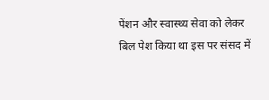पेंशन और स्वास्थ्य सेवा को लेकर बिल पेश किया था इस पर संसद में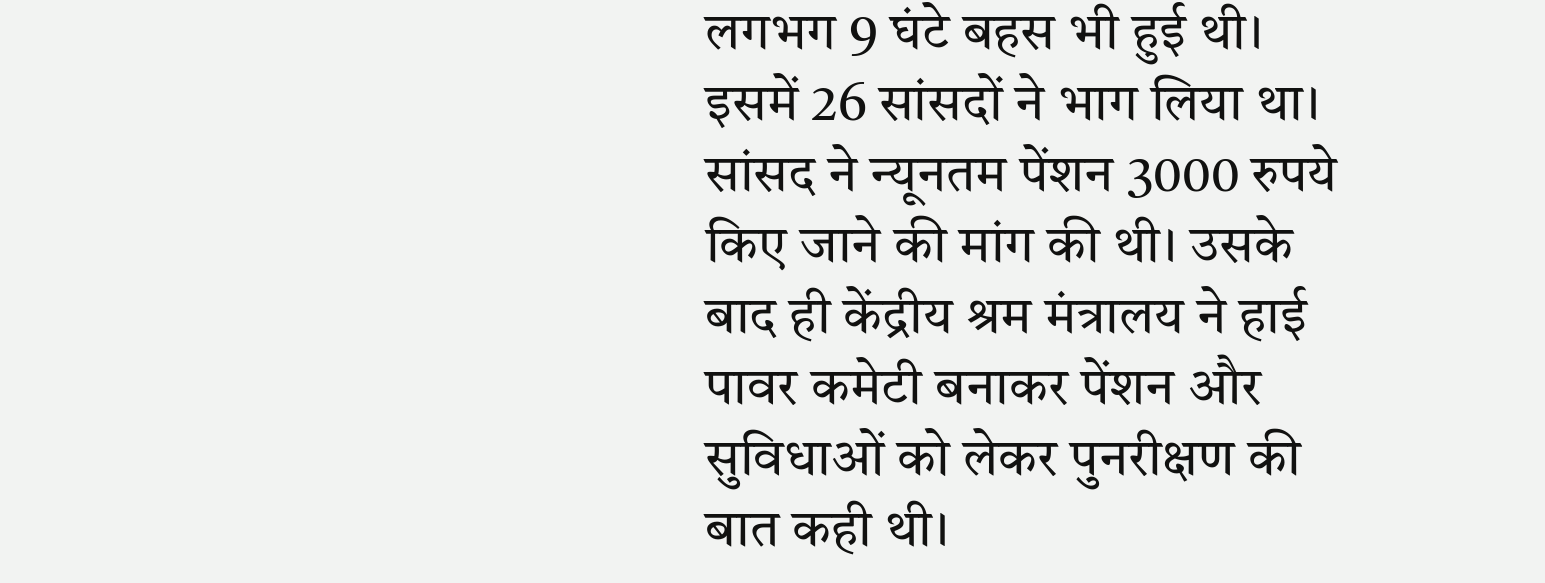लगभग 9 घंटे बहस भी हुई थी। इसमें 26 सांसदों ने भाग लिया था। सांसद ने न्यूनतम पेंशन 3000 रुपये किए जाने की मांग की थी। उसके बाद ही केंद्रीय श्रम मंत्रालय ने हाई पावर कमेटी बनाकर पेंशन और सुविधाओं को लेकर पुनरीक्षण की बात कही थी।